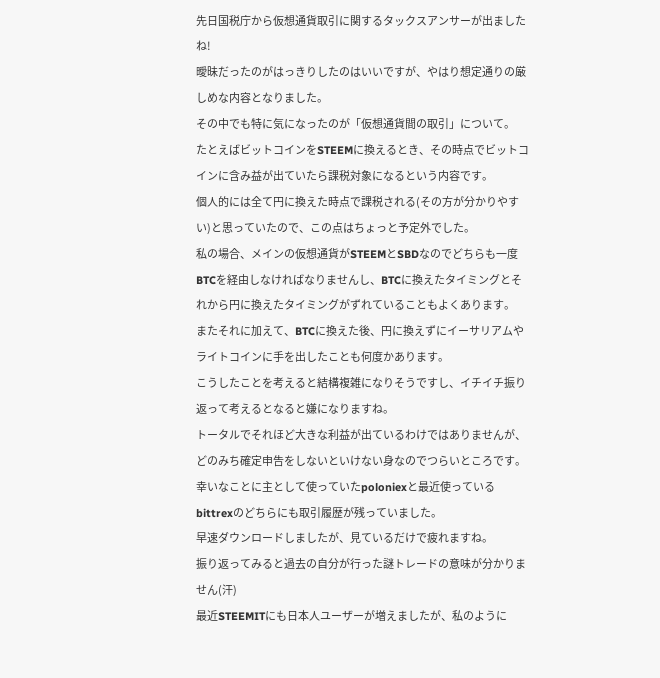先日国税庁から仮想通貨取引に関するタックスアンサーが出ましたね!
曖昧だったのがはっきりしたのはいいですが、やはり想定通りの厳しめな内容となりました。
その中でも特に気になったのが「仮想通貨間の取引」について。
たとえばビットコインをSTEEMに換えるとき、その時点でビットコインに含み益が出ていたら課税対象になるという内容です。
個人的には全て円に換えた時点で課税される(その方が分かりやすい)と思っていたので、この点はちょっと予定外でした。
私の場合、メインの仮想通貨がSTEEMとSBDなのでどちらも一度BTCを経由しなければなりませんし、BTCに換えたタイミングとそれから円に換えたタイミングがずれていることもよくあります。
またそれに加えて、BTCに換えた後、円に換えずにイーサリアムやライトコインに手を出したことも何度かあります。
こうしたことを考えると結構複雑になりそうですし、イチイチ振り返って考えるとなると嫌になりますね。
トータルでそれほど大きな利益が出ているわけではありませんが、どのみち確定申告をしないといけない身なのでつらいところです。
幸いなことに主として使っていたpoloniexと最近使っているbittrexのどちらにも取引履歴が残っていました。
早速ダウンロードしましたが、見ているだけで疲れますね。
振り返ってみると過去の自分が行った謎トレードの意味が分かりません(汗)
最近STEEMITにも日本人ユーザーが増えましたが、私のように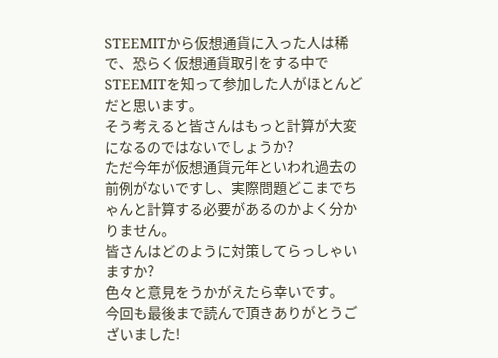STEEMITから仮想通貨に入った人は稀で、恐らく仮想通貨取引をする中でSTEEMITを知って参加した人がほとんどだと思います。
そう考えると皆さんはもっと計算が大変になるのではないでしょうか?
ただ今年が仮想通貨元年といわれ過去の前例がないですし、実際問題どこまでちゃんと計算する必要があるのかよく分かりません。
皆さんはどのように対策してらっしゃいますか?
色々と意見をうかがえたら幸いです。
今回も最後まで読んで頂きありがとうございました!